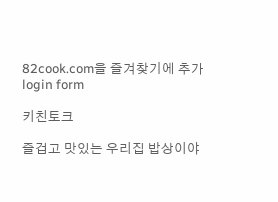82cook.com을 즐겨찾기에 추가
login form

키친토크

즐겁고 맛있는 우리집 밥상이야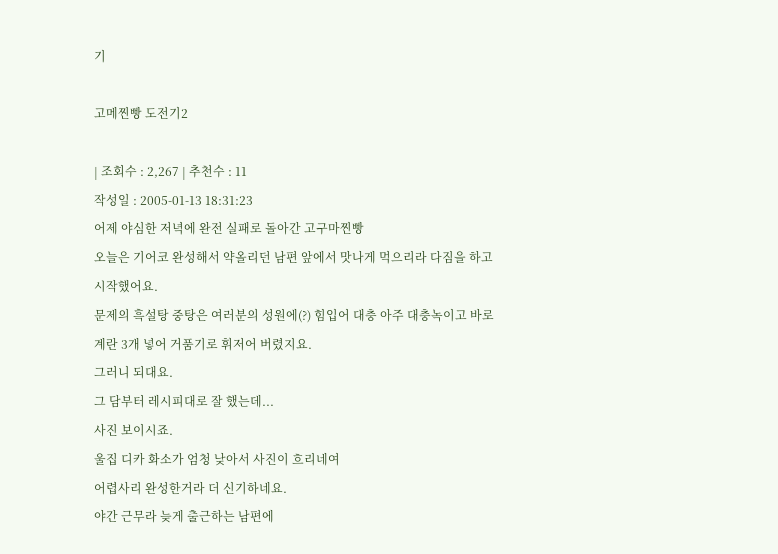기

고메찐빵 도전기2

| 조회수 : 2,267 | 추천수 : 11
작성일 : 2005-01-13 18:31:23
어제 야심한 저녁에 완전 실패로 돌아간 고구마찐빵
오늘은 기어코 완성해서 약올리던 남편 앞에서 맛나게 먹으리라 다짐을 하고
시작했어요.
문제의 흑설탕 중탕은 여러분의 성원에(?) 힘입어 대충 아주 대충녹이고 바로
계란 3개 넣어 거품기로 휘저어 버렸지요.
그러니 되대요.
그 담부터 레시피대로 잘 했는데...
사진 보이시죠.
울집 디카 화소가 엄청 낮아서 사진이 흐리네여
어렵사리 완성한거라 더 신기하네요.
야간 근무라 늦게 출근하는 남편에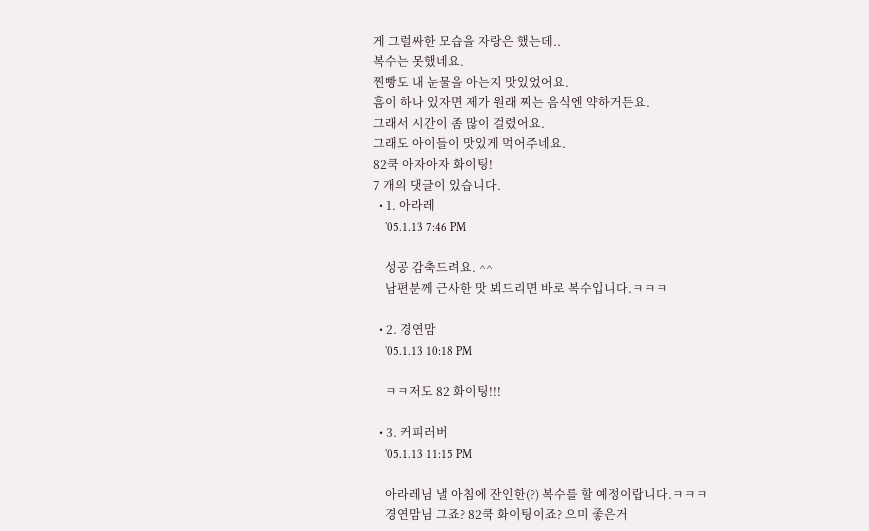게 그럴싸한 모습을 자랑은 했는데..
복수는 못했네요.
찐빵도 내 눈물을 아는지 맛있었어요.
흠이 하나 있자면 제가 원래 찌는 음식엔 약하거든요.
그래서 시간이 좀 많이 걸렸어요.
그래도 아이들이 맛있게 먹어주네요.
82쿡 아자아자 화이팅!
7 개의 댓글이 있습니다.
  • 1. 아라레
    '05.1.13 7:46 PM

    성공 감축드려요. ^^
    남편분께 근사한 맛 뵈드리면 바로 복수입니다.ㅋㅋㅋ

  • 2. 경연맘
    '05.1.13 10:18 PM

    ㅋㅋ저도 82 화이팅!!!

  • 3. 커피러버
    '05.1.13 11:15 PM

    아라레님 낼 아침에 잔인한(?) 복수를 할 예정이랍니다.ㅋㅋㅋ
    경연맘님 그죠? 82쿡 화이팅이죠? 으미 좋은거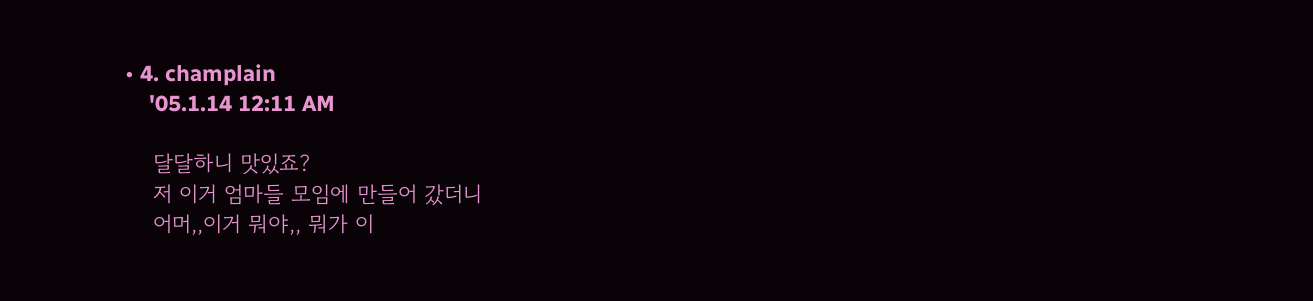• 4. champlain
    '05.1.14 12:11 AM

    달달하니 맛있죠?
    저 이거 엄마들 모임에 만들어 갔더니
    어머,,이거 뭐야,, 뭐가 이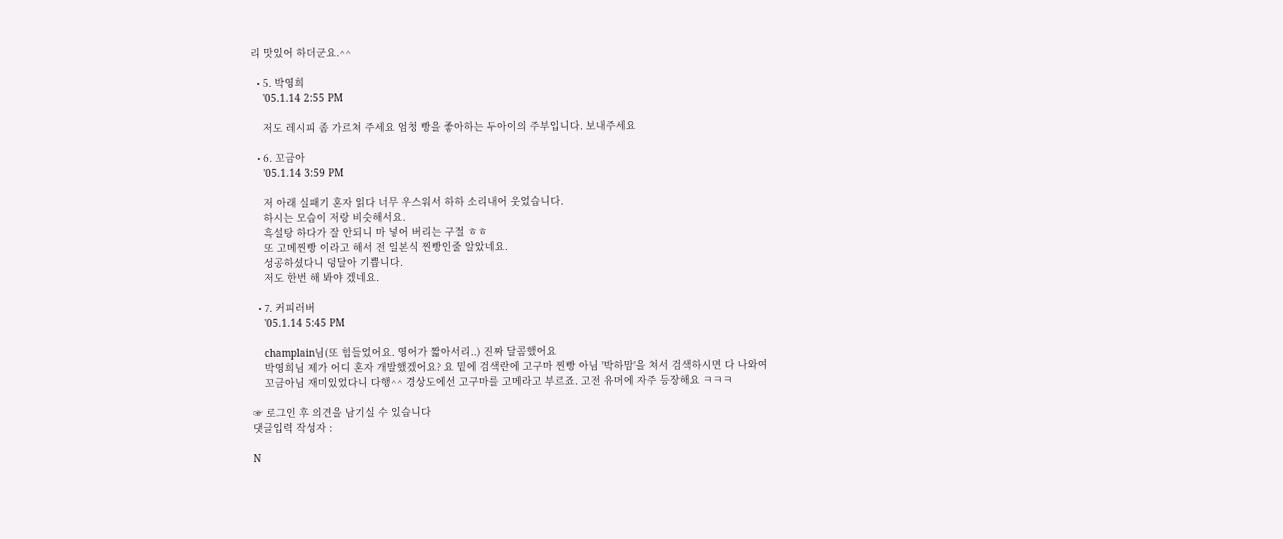리 맛있어 하더군요.^^

  • 5. 박영희
    '05.1.14 2:55 PM

    저도 레시피 좀 가르쳐 주세요 엄청 빵을 좋아하는 두아이의 주부입니다. 보내주세요

  • 6. 꼬금아
    '05.1.14 3:59 PM

    저 아래 실패기 혼자 읽다 너무 우스워서 하하 소리내어 웃었습니다.
    하시는 모습이 저랑 비슷해서요.
    흑설탕 하다가 잘 안되니 마 넣어 버리는 구절 ㅎㅎ
    또 고메찐빵 이라고 해서 전 일본식 찐빵인줄 알았네요.
    성공하셨다니 덩달아 기쁩니다.
    저도 한번 해 봐야 겠네요.

  • 7. 커피러버
    '05.1.14 5:45 PM

    champlain님(또 힘들었어요. 영어가 짧아서리..) 진짜 달콤했어요
    박영희님 제가 어디 혼자 개발했겠어요? 요 밑에 검색란에 고구마 찐빵 아님 '박하맘'을 쳐서 검색하시면 다 나와여
    꼬금아님 재미있었다니 다행^^ 경상도에선 고구마를 고메라고 부르죠. 고전 유머에 자주 등장해요 ㅋㅋㅋ

☞ 로그인 후 의견을 남기실 수 있습니다
댓글입력 작성자 :

N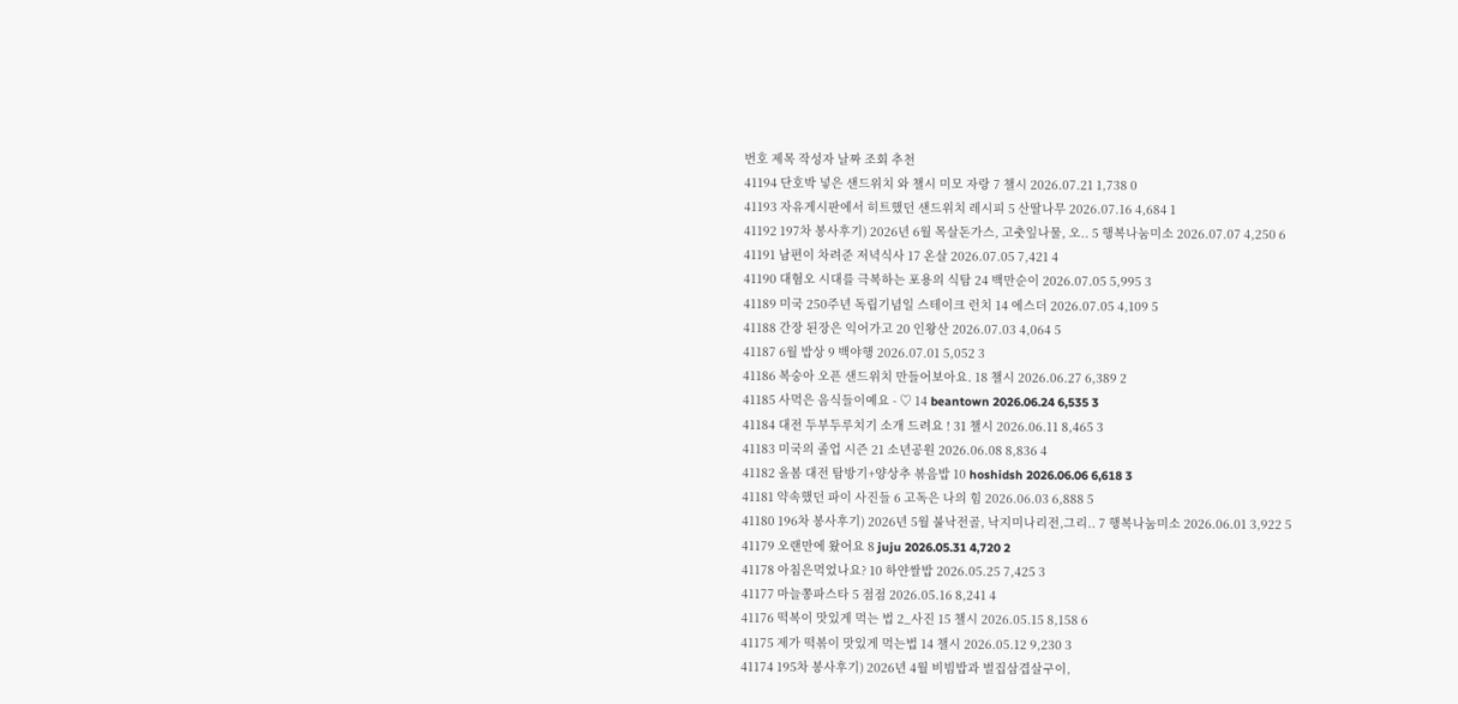번호 제목 작성자 날짜 조회 추천
41194 단호박 넣은 샌드위치 와 챌시 미모 자랑 7 챌시 2026.07.21 1,738 0
41193 자유게시판에서 히트했던 샌드위치 레시피 5 산딸나무 2026.07.16 4,684 1
41192 197차 봉사후기) 2026년 6월 목살돈가스, 고춧잎나물, 오.. 5 행복나눔미소 2026.07.07 4,250 6
41191 남편이 차려준 저녁식사 17 온살 2026.07.05 7,421 4
41190 대혐오 시대를 극복하는 포용의 식탐 24 백만순이 2026.07.05 5,995 3
41189 미국 250주년 독립기념일 스테이크 런치 14 에스더 2026.07.05 4,109 5
41188 간장 된장은 익어가고 20 인왕산 2026.07.03 4,064 5
41187 6월 밥상 9 백야행 2026.07.01 5,052 3
41186 복숭아 오픈 샌드위치 만들어보아요. 18 챌시 2026.06.27 6,389 2
41185 사먹은 음식들이예요 - ♡ 14 beantown 2026.06.24 6,535 3
41184 대전 두부두루치기 소개 드려요 ! 31 챌시 2026.06.11 8,465 3
41183 미국의 졸업 시즌 21 소년공원 2026.06.08 8,836 4
41182 올봄 대전 탐방기+양상추 볶음밥 10 hoshidsh 2026.06.06 6,618 3
41181 약속했던 파이 사진들 6 고독은 나의 힘 2026.06.03 6,888 5
41180 196차 봉사후기) 2026년 5월 불낙전골, 낙지미나리전,그리.. 7 행복나눔미소 2026.06.01 3,922 5
41179 오랜만에 왔어요 8 juju 2026.05.31 4,720 2
41178 아침은먹었나요? 10 하얀쌀밥 2026.05.25 7,425 3
41177 마늘쫑파스타 5 점점 2026.05.16 8,241 4
41176 떡복이 맛있게 먹는 법 2_사진 15 챌시 2026.05.15 8,158 6
41175 제가 떡볶이 맛있게 먹는법 14 챌시 2026.05.12 9,230 3
41174 195차 봉사후기) 2026년 4월 비빔밥과 벌집삼겹살구이,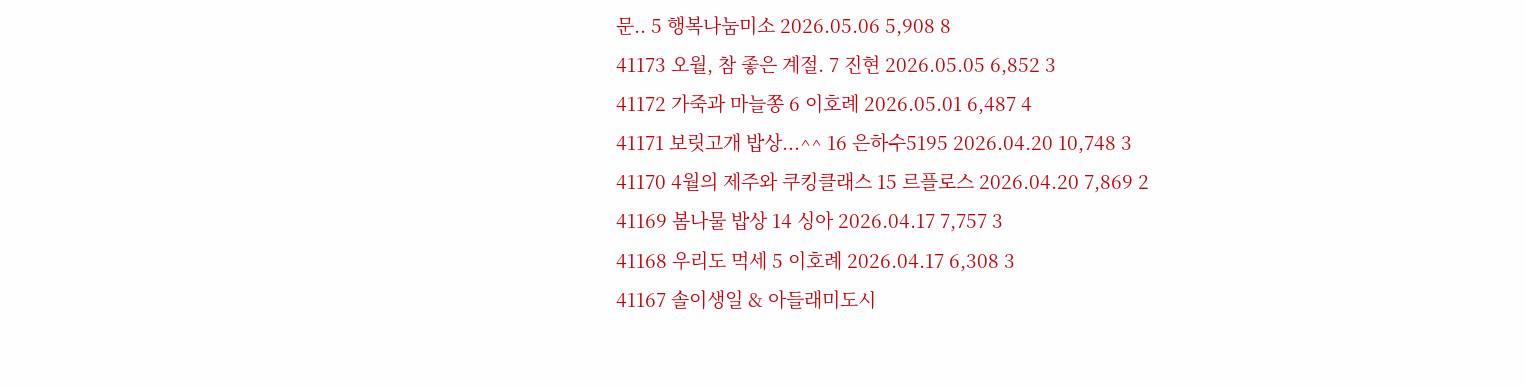문.. 5 행복나눔미소 2026.05.06 5,908 8
41173 오월, 참 좋은 계절. 7 진현 2026.05.05 6,852 3
41172 가죽과 마늘쫑 6 이호례 2026.05.01 6,487 4
41171 보릿고개 밥상...^^ 16 은하수5195 2026.04.20 10,748 3
41170 4월의 제주와 쿠킹클래스 15 르플로스 2026.04.20 7,869 2
41169 봄나물 밥상 14 싱아 2026.04.17 7,757 3
41168 우리도 먹세 5 이호례 2026.04.17 6,308 3
41167 솔이생일 & 아들래미도시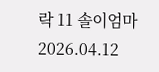락 11 솔이엄마 2026.04.12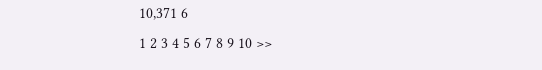10,371 6
1 2 3 4 5 6 7 8 9 10 >>